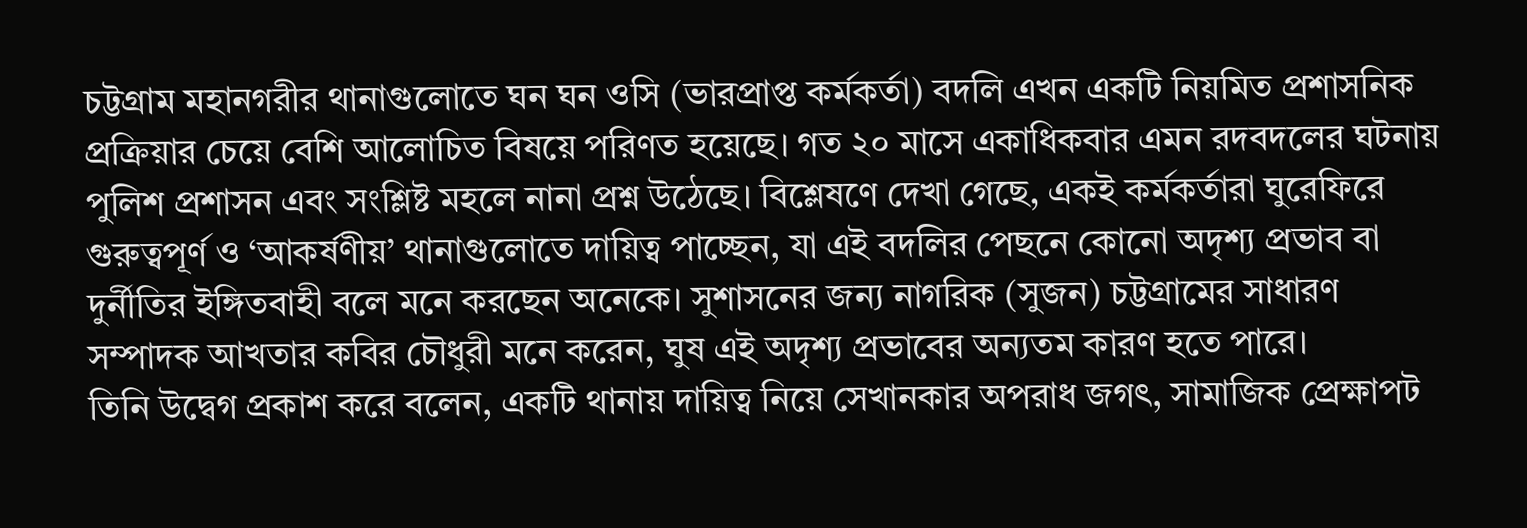চট্টগ্রাম মহানগরীর থানাগুলোতে ঘন ঘন ওসি (ভারপ্রাপ্ত কর্মকর্তা) বদলি এখন একটি নিয়মিত প্রশাসনিক প্রক্রিয়ার চেয়ে বেশি আলোচিত বিষয়ে পরিণত হয়েছে। গত ২০ মাসে একাধিকবার এমন রদবদলের ঘটনায় পুলিশ প্রশাসন এবং সংশ্লিষ্ট মহলে নানা প্রশ্ন উঠেছে। বিশ্লেষণে দেখা গেছে, একই কর্মকর্তারা ঘুরেফিরে গুরুত্বপূর্ণ ও ‘আকর্ষণীয়’ থানাগুলোতে দায়িত্ব পাচ্ছেন, যা এই বদলির পেছনে কোনো অদৃশ্য প্রভাব বা দুর্নীতির ইঙ্গিতবাহী বলে মনে করছেন অনেকে। সুশাসনের জন্য নাগরিক (সুজন) চট্টগ্রামের সাধারণ সম্পাদক আখতার কবির চৌধুরী মনে করেন, ঘুষ এই অদৃশ্য প্রভাবের অন্যতম কারণ হতে পারে।
তিনি উদ্বেগ প্রকাশ করে বলেন, একটি থানায় দায়িত্ব নিয়ে সেখানকার অপরাধ জগৎ, সামাজিক প্রেক্ষাপট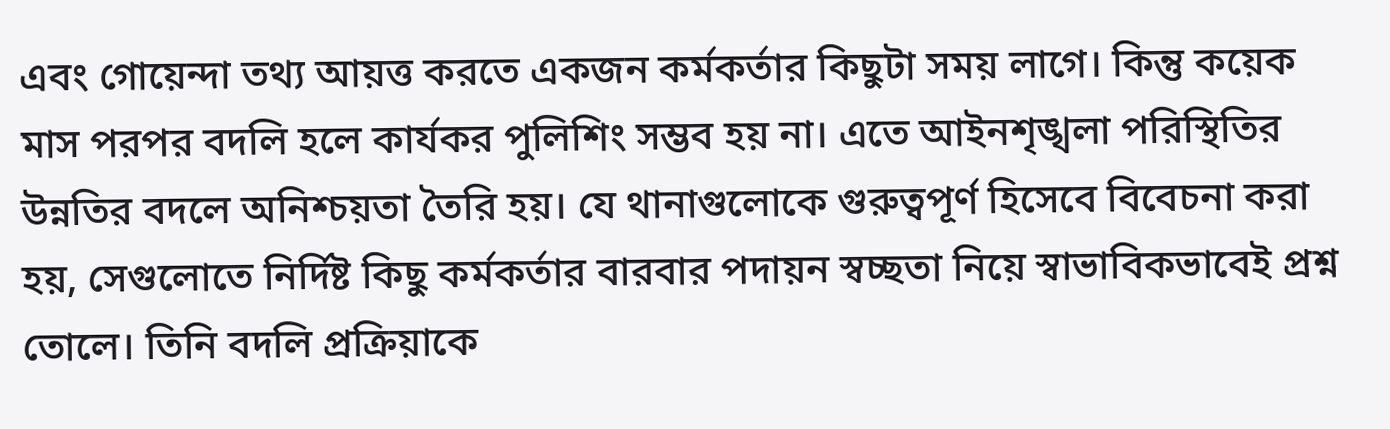এবং গোয়েন্দা তথ্য আয়ত্ত করতে একজন কর্মকর্তার কিছুটা সময় লাগে। কিন্তু কয়েক মাস পরপর বদলি হলে কার্যকর পুলিশিং সম্ভব হয় না। এতে আইনশৃঙ্খলা পরিস্থিতির উন্নতির বদলে অনিশ্চয়তা তৈরি হয়। যে থানাগুলোকে গুরুত্বপূর্ণ হিসেবে বিবেচনা করা হয়, সেগুলোতে নির্দিষ্ট কিছু কর্মকর্তার বারবার পদায়ন স্বচ্ছতা নিয়ে স্বাভাবিকভাবেই প্রশ্ন তোলে। তিনি বদলি প্রক্রিয়াকে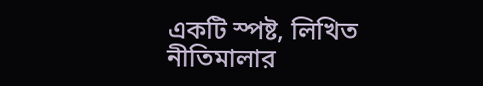একটি স্পষ্ট, লিখিত নীতিমালার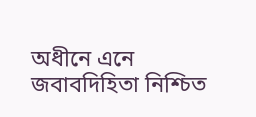অধীনে এনে জবাবদিহিতা নিশ্চিত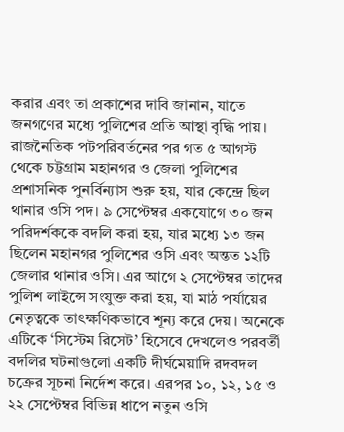করার এবং তা প্রকাশের দাবি জানান, যাতে জনগণের মধ্যে পুলিশের প্রতি আস্থা বৃদ্ধি পায়।
রাজনৈতিক পটপরিবর্তনের পর গত ৫ আগস্ট থেকে চট্টগ্রাম মহানগর ও জেলা পুলিশের প্রশাসনিক পুনর্বিন্যাস শুরু হয়, যার কেন্দ্রে ছিল থানার ওসি পদ। ৯ সেপ্টেম্বর একযোগে ৩০ জন পরিদর্শককে বদলি করা হয়, যার মধ্যে ১৩ জন ছিলেন মহানগর পুলিশের ওসি এবং অন্তত ১২টি জেলার থানার ওসি। এর আগে ২ সেপ্টেম্বর তাদের পুলিশ লাইন্সে সংযুক্ত করা হয়, যা মাঠ পর্যায়ের নেতৃত্বকে তাৎক্ষণিকভাবে শূন্য করে দেয়। অনেকে এটিকে ‘সিস্টেম রিসেট’ হিসেবে দেখলেও পরবর্তী বদলির ঘটনাগুলো একটি দীর্ঘমেয়াদি রদবদল চক্রের সূচনা নির্দেশ করে। এরপর ১০, ১২, ১৫ ও ২২ সেপ্টেম্বর বিভিন্ন ধাপে নতুন ওসি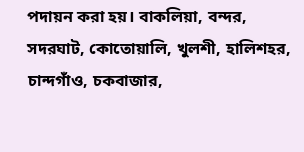পদায়ন করা হয়। বাকলিয়া, বন্দর, সদরঘাট, কোতোয়ালি, খুলশী, হালিশহর, চান্দগাঁও, চকবাজার,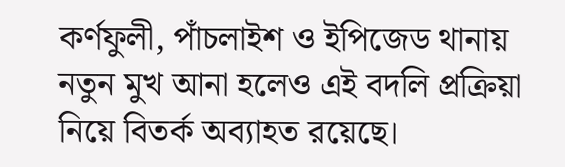কর্ণফুলী, পাঁচলাইশ ও ইপিজেড থানায় নতুন মুখ আনা হলেও এই বদলি প্রক্রিয়া নিয়ে বিতর্ক অব্যাহত রয়েছে।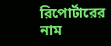রিপোর্টারের নাম